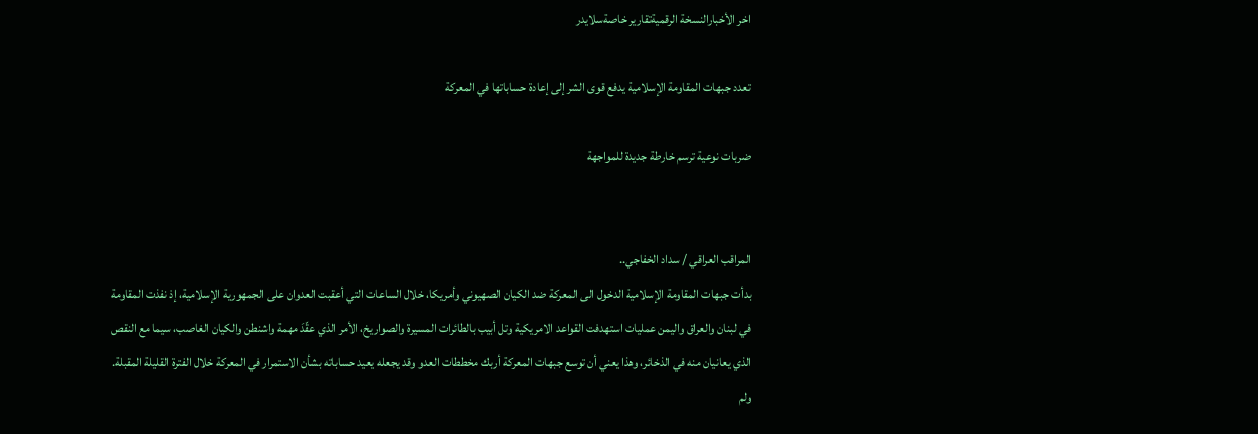اخر الأخبارالنسخة الرقميةتقارير خاصةسلايدر

تعدد جبهات المقاومة الإسلامية يدفع قوى الشر إلى إعادة حساباتها في المعركة

ضربات نوعية ترسم خارطة جديدة للمواجهة


المراقب العراقي / سداد الخفاجي..
بدأت جبهات المقاومة الإسلامية الدخول الى المعركة ضد الكيان الصهيوني وأمريكا، خلال الساعات التي أعقبت العدوان على الجمهورية الإسلامية، إذ نفذت المقاومة في لبنان والعراق واليمن عمليات استهدفت القواعد الامريكية وتل أبيب بالطائرات المسيرة والصواريخ، الأمر الذي عقّدَ مهمة واشنطن والكيان الغاصب، سيما مع النقص الذي يعانيان منه في الذخائر، وهذا يعني أن توسع جبهات المعركة أربك مخططات العدو وقد يجعله يعيد حساباته بشأن الاستمرار في المعركة خلال الفترة القليلة المقبلة.
ولم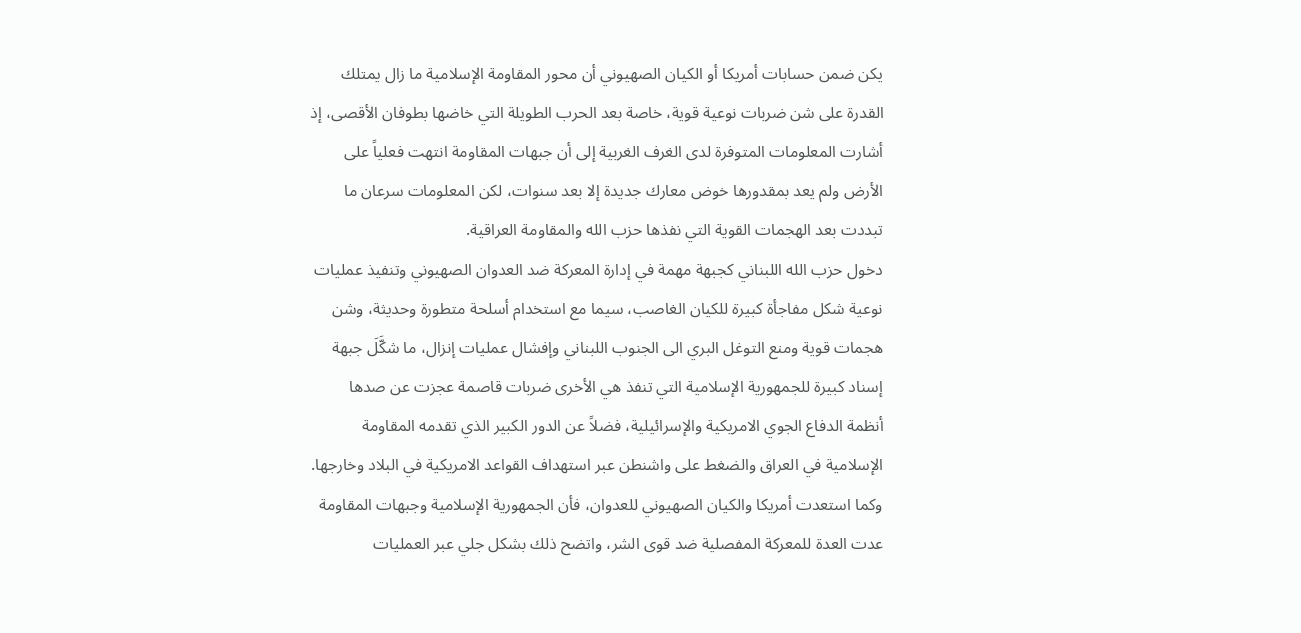يكن ضمن حسابات أمريكا أو الكيان الصهيوني أن محور المقاومة الإسلامية ما زال يمتلك القدرة على شن ضربات نوعية قوية، خاصة بعد الحرب الطويلة التي خاضها بطوفان الأقصى، إذ أشارت المعلومات المتوفرة لدى الغرف الغربية إلى أن جبهات المقاومة انتهت فعلياً على الأرض ولم يعد بمقدورها خوض معارك جديدة إلا بعد سنوات، لكن المعلومات سرعان ما تبددت بعد الهجمات القوية التي نفذها حزب الله والمقاومة العراقية.
دخول حزب الله اللبناني كجبهة مهمة في إدارة المعركة ضد العدوان الصهيوني وتنفيذ عمليات نوعية شكل مفاجأة كبيرة للكيان الغاصب، سيما مع استخدام أسلحة متطورة وحديثة، وشن هجمات قوية ومنع التوغل البري الى الجنوب اللبناني وإفشال عمليات إنزال، ما شكَّلَ جبهة إسناد كبيرة للجمهورية الإسلامية التي تنفذ هي الأخرى ضربات قاصمة عجزت عن صدها أنظمة الدفاع الجوي الامريكية والإسرائيلية، فضلاً عن الدور الكبير الذي تقدمه المقاومة الإسلامية في العراق والضغط على واشنطن عبر استهداف القواعد الامريكية في البلاد وخارجها.
وكما استعدت أمريكا والكيان الصهيوني للعدوان، فأن الجمهورية الإسلامية وجبهات المقاومة عدت العدة للمعركة المفصلية ضد قوى الشر، واتضح ذلك بشكل جلي عبر العمليات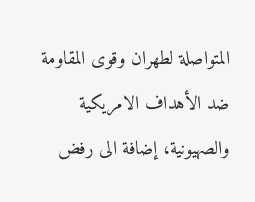المتواصلة لطهران وقوى المقاومة ضد الأهداف الامريكية والصهيونية، إضافة الى رفض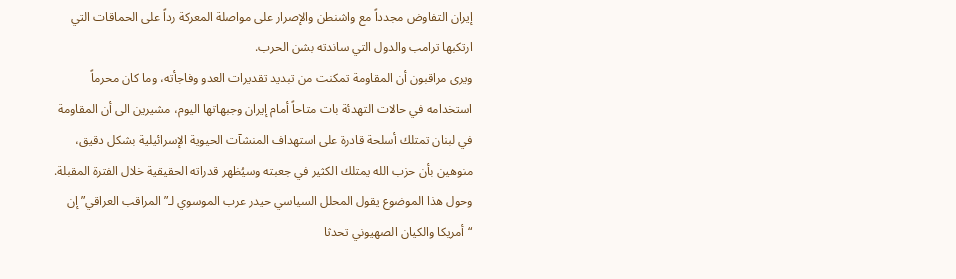إيران التفاوض مجدداً مع واشنطن والإصرار على مواصلة المعركة رداً على الحماقات التي ارتكبها ترامب والدول التي ساندته بشن الحرب.
ويرى مراقبون أن المقاومة تمكنت من تبديد تقديرات العدو وفاجأته، وما كان محرماً استخدامه في حالات التهدئة بات متاحاً أمام إيران وجبهاتها اليوم، مشيرين الى أن المقاومة في لبنان تمتلك أسلحة قادرة على استهداف المنشآت الحيوية الإسرائيلية بشكل دقيق، منوهين بأن حزب الله يمتلك الكثير في جعبته وسيُظهر قدراته الحقيقية خلال الفترة المقبلة.
وحول هذا الموضوع يقول المحلل السياسي حيدر عرب الموسوي لـ”المراقب العراقي” إن “أمريكا والكيان الصهيوني تحدثا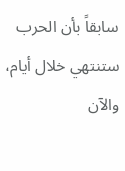سابقاً بأن الحرب ستنتهي خلال أيام، والآن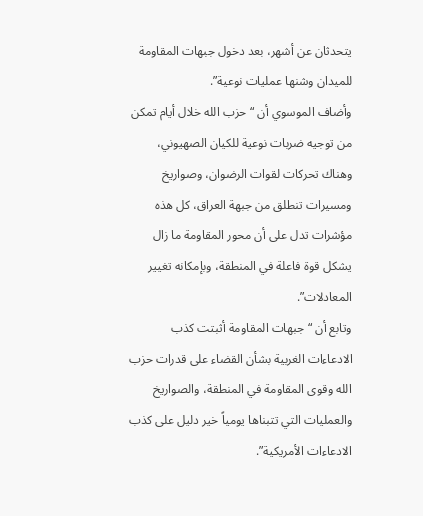يتحدثان عن أشهر، بعد دخول جبهات المقاومة للميدان وشنها عمليات نوعية”.
وأضاف الموسوي أن “حزب الله خلال أيام تمكن من توجيه ضربات نوعية للكيان الصهيوني، وهناك تحركات لقوات الرضوان، وصواريخ ومسيرات تنطلق من جبهة العراق، كل هذه مؤشرات تدل على أن محور المقاومة ما زال يشكل قوة فاعلة في المنطقة، وبإمكانه تغيير المعادلات”.
وتابع أن “جبهات المقاومة أثبتت كذب الادعاءات الغربية بشأن القضاء على قدرات حزب الله وقوى المقاومة في المنطقة، والصواريخ والعمليات التي تتبناها يومياً خير دليل على كذب الادعاءات الأمريكية”.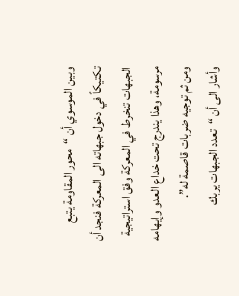وبين الموسوي أن “محور المقاومة يتبع تكتيكاً في دخول جبهاته الى المعركة فنجد أن الجبهات تنخرط في المعركة وفق استراتيجية مرسومة، وهذا يندرج تحت خداع العدو وإيهامه ومن ثم توجيه ضربات قاصمة له”.
وأشار الى أن “تعدد الجبهات يربك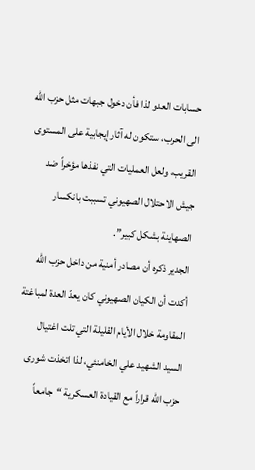حسابات العدو لذا فأن دخول جبهات مثل حزب الله الى الحرب، ستكون له آثار إيجابية على المستوى القريب، ولعل العمليات التي نفذها مؤخراً ضد جيش الاحتلال الصهيوني تسببت بانكسار الصهاينة بشكل كبير”.
الجدير ذكره أن مصادر أمنية من داخل حزب الله أكدت أن الكيان الصهيوني كان يعدّ العدة لمباغتة المقاومة خلال الأيام القليلة التي تلت اغتيال السيد الشهيد علي الخامنئي، لذا اتخذت شورى حزب الله قراراً مع القيادة العسكرية “جامعاً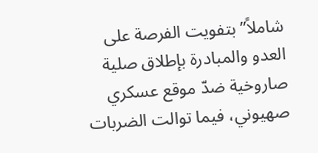شاملاً” بتفويت الفرصة على العدو والمبادرة بإطلاق صلية صاروخية ضدّ موقع عسكري صهيوني، فيما توالت الضربات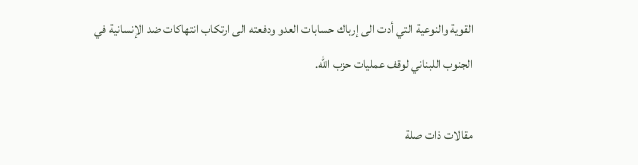القوية والنوعية التي أدت الى إرباك حسابات العدو ودفعته الى ارتكاب انتهاكات ضد الإنسانية في الجنوب اللبناني لوقف عمليات حزب الله.

مقالات ذات صلة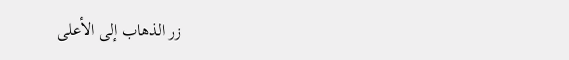زر الذهاب إلى الأعلى